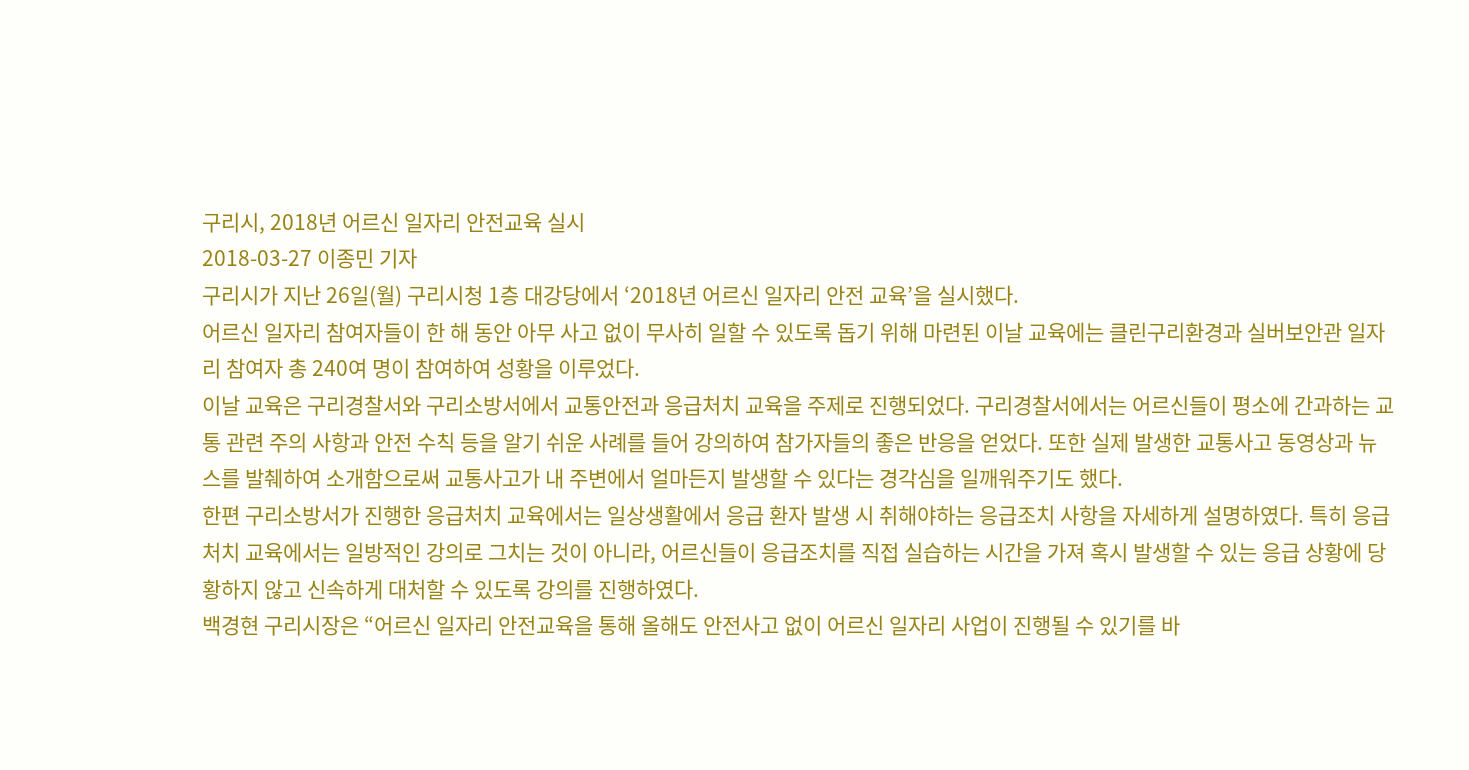구리시, 2018년 어르신 일자리 안전교육 실시
2018-03-27 이종민 기자
구리시가 지난 26일(월) 구리시청 1층 대강당에서 ‘2018년 어르신 일자리 안전 교육’을 실시했다.
어르신 일자리 참여자들이 한 해 동안 아무 사고 없이 무사히 일할 수 있도록 돕기 위해 마련된 이날 교육에는 클린구리환경과 실버보안관 일자리 참여자 총 240여 명이 참여하여 성황을 이루었다.
이날 교육은 구리경찰서와 구리소방서에서 교통안전과 응급처치 교육을 주제로 진행되었다. 구리경찰서에서는 어르신들이 평소에 간과하는 교통 관련 주의 사항과 안전 수칙 등을 알기 쉬운 사례를 들어 강의하여 참가자들의 좋은 반응을 얻었다. 또한 실제 발생한 교통사고 동영상과 뉴스를 발췌하여 소개함으로써 교통사고가 내 주변에서 얼마든지 발생할 수 있다는 경각심을 일깨워주기도 했다.
한편 구리소방서가 진행한 응급처치 교육에서는 일상생활에서 응급 환자 발생 시 취해야하는 응급조치 사항을 자세하게 설명하였다. 특히 응급처치 교육에서는 일방적인 강의로 그치는 것이 아니라, 어르신들이 응급조치를 직접 실습하는 시간을 가져 혹시 발생할 수 있는 응급 상황에 당황하지 않고 신속하게 대처할 수 있도록 강의를 진행하였다.
백경현 구리시장은 “어르신 일자리 안전교육을 통해 올해도 안전사고 없이 어르신 일자리 사업이 진행될 수 있기를 바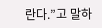란다.”고 말하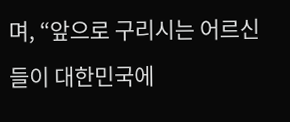며, “앞으로 구리시는 어르신들이 대한민국에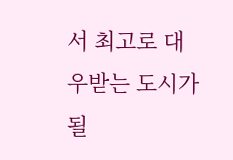서 최고로 대우받는 도시가 될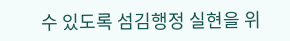수 있도록 섬김행정 실현을 위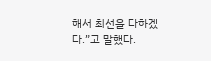해서 최선을 다하겠다.”고 말했다.